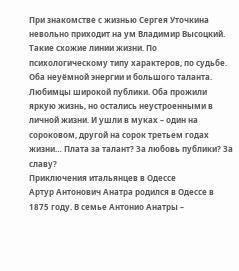При знакомстве с жизнью Сергея Уточкина невольно приходит на ум Владимир Высоцкий. Такие схожие линии жизни. По психологическому типу характеров, по судьбе. Оба неуёмной энергии и большого таланта. Любимцы широкой публики. Оба прожили яркую жизнь, но остались неустроенными в личной жизни. И ушли в муках – один на сороковом, другой на сорок третьем годах жизни… Плата за талант? За любовь публики? За славу?
Приключения итальянцев в Одессе
Артур Антонович Анатра родился в Одессе в 1875 году. В семье Антонио Анатры –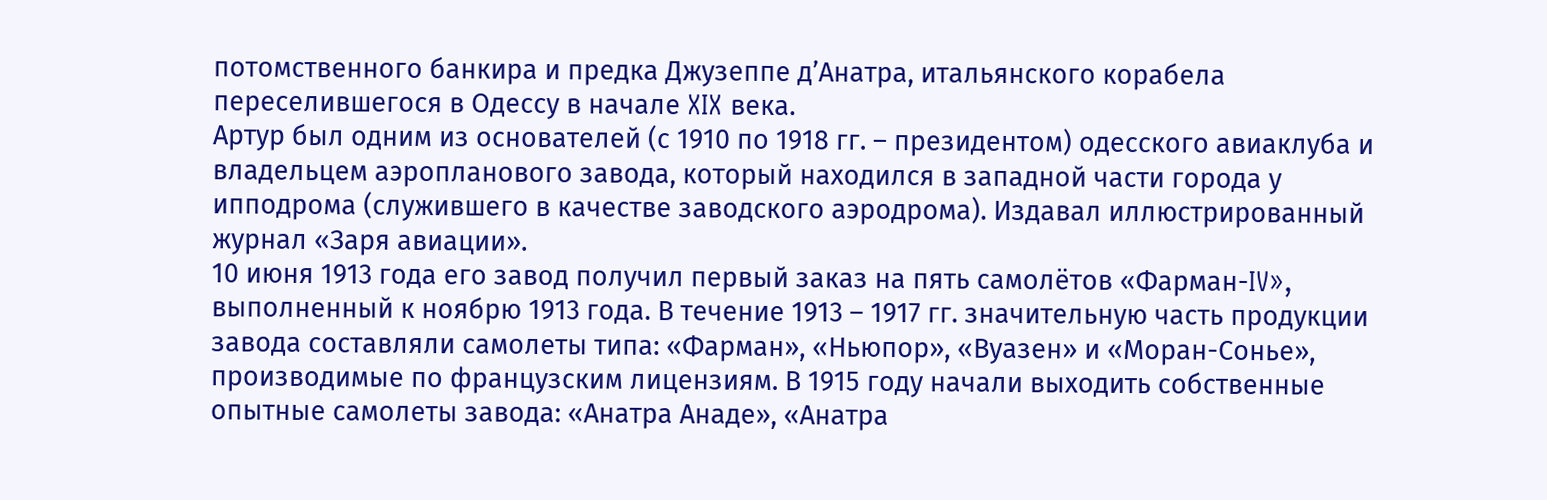потомственного банкира и предка Джузеппе д’Анатра, итальянского корабела переселившегося в Одессу в начале XIX века.
Артур был одним из основателей (с 1910 по 1918 гг. – президентом) одесского авиаклуба и владельцем аэропланового завода, который находился в западной части города у ипподрома (служившего в качестве заводского аэродрома). Издавал иллюстрированный журнал «Заря авиации».
10 июня 1913 года его завод получил первый заказ на пять самолётов «Фарман-IV», выполненный к ноябрю 1913 года. В течение 1913 – 1917 гг. значительную часть продукции завода составляли самолеты типа: «Фарман», «Ньюпор», «Вуазен» и «Моран-Сонье», производимые по французским лицензиям. В 1915 году начали выходить собственные опытные самолеты завода: «Анатра Анаде», «Анатра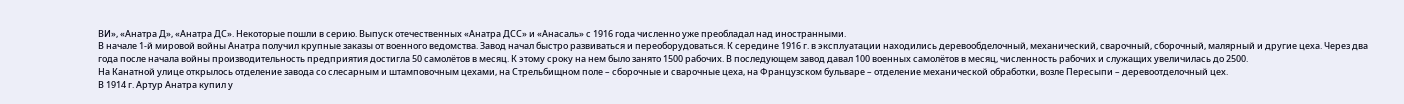ВИ», «Анатра Д», «Анатра ДС». Некоторые пошли в серию. Выпуск отечественных «Анатра ДСС» и «Анасаль» с 1916 года численно уже преобладал над иностранными.
В начале 1-й мировой войны Анатра получил крупные заказы от военного ведомства. Завод начал быстро развиваться и переоборудоваться. К середине 1916 г. в эксплуатации находились деревообделочный, механический, сварочный, сборочный, малярный и другие цеха. Через два года после начала войны производительность предприятия достигла 50 самолётов в месяц. К этому сроку на нем было занято 1500 рабочих. В последующем завод давал 100 военных самолётов в месяц, численность рабочих и служащих увеличилась до 2500.
На Канатной улице открылось отделение завода со слесарным и штамповочным цехами, на Стрельбищном поле – сборочные и сварочные цеха, на Французском бульваре – отделение механической обработки, возле Пересыпи – деревоотделочный цех.
В 1914 г. Артур Анатра купил у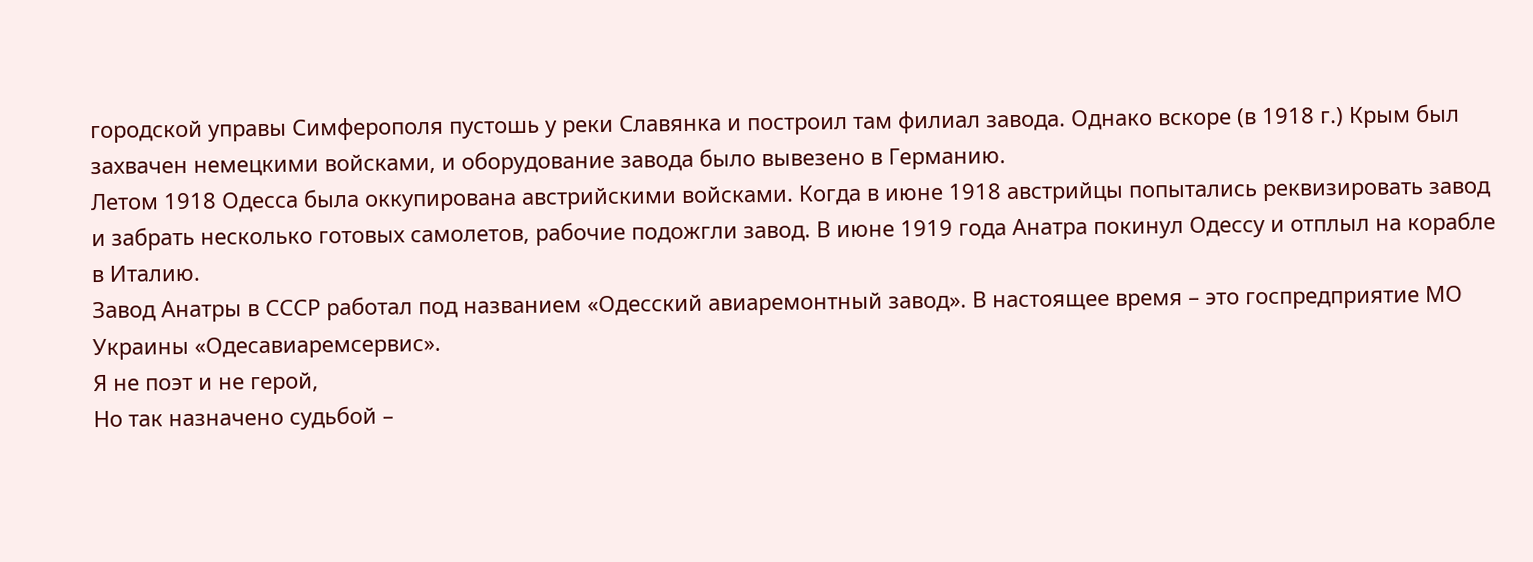городской управы Симферополя пустошь у реки Славянка и построил там филиал завода. Однако вскоре (в 1918 г.) Крым был захвачен немецкими войсками, и оборудование завода было вывезено в Германию.
Летом 1918 Одесса была оккупирована австрийскими войсками. Когда в июне 1918 австрийцы попытались реквизировать завод и забрать несколько готовых самолетов, рабочие подожгли завод. В июне 1919 года Анатра покинул Одессу и отплыл на корабле в Италию.
Завод Анатры в СССР работал под названием «Одесский авиаремонтный завод». В настоящее время – это госпредприятие МО Украины «Одесавиаремсервис».
Я не поэт и не герой,
Но так назначено судьбой –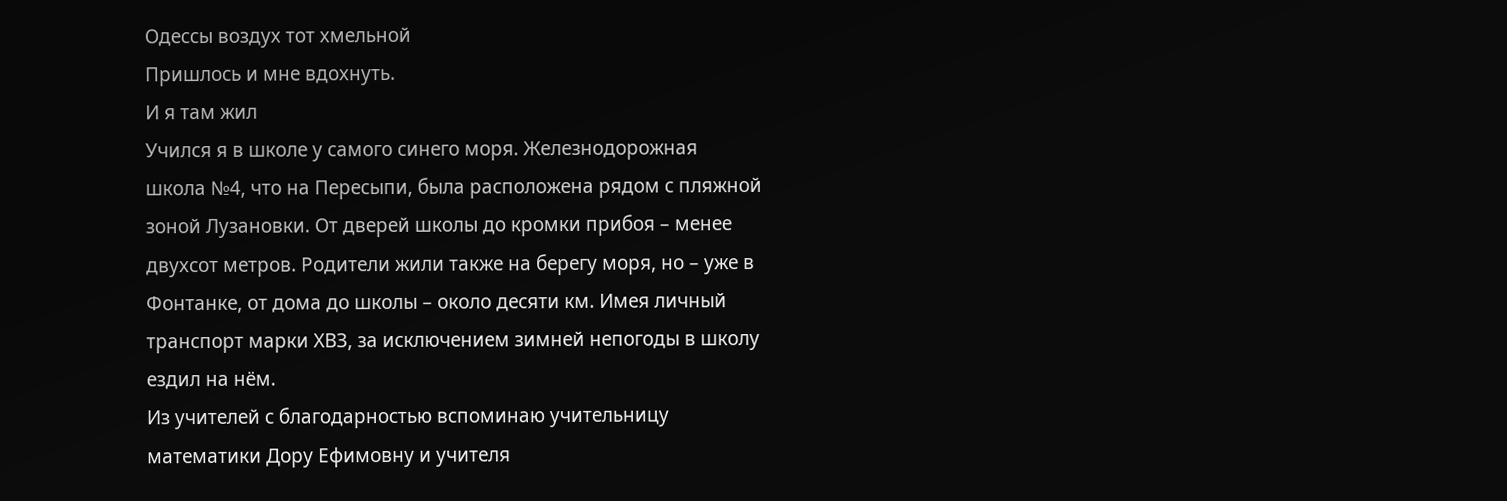Одессы воздух тот хмельной
Пришлось и мне вдохнуть.
И я там жил
Учился я в школе у самого синего моря. Железнодорожная школа №4, что на Пересыпи, была расположена рядом с пляжной зоной Лузановки. От дверей школы до кромки прибоя – менее двухсот метров. Родители жили также на берегу моря, но – уже в Фонтанке, от дома до школы – около десяти км. Имея личный транспорт марки ХВЗ, за исключением зимней непогоды в школу ездил на нём.
Из учителей с благодарностью вспоминаю учительницу математики Дору Ефимовну и учителя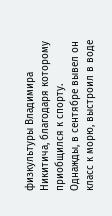физкультуры Владимира Никитича, благодаря которому приобщился к спорту. Однажды, в сентябре вывел он класс к морю, выстроил в воде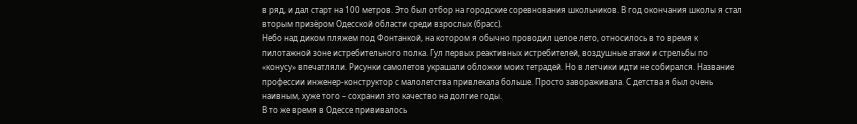в ряд, и дал старт на 100 метров. Это был отбор на городские соревнования школьников. В год окончания школы я стал вторым призёром Одесской области среди взрослых (брасс).
Небо над диком пляжем под Фонтанкой, на котором я обычно проводил целое лето, относилось в то время к пилотажной зоне истребительного полка. Гул первых реактивных истребителей, воздушные атаки и стрельбы по «конусу» впечатляли. Рисунки самолетов украшали обложки моих тетрадей. Но в летчики идти не собирался. Название профессии инженер-конструктор с малолетства привлекала больше. Просто завораживала. С детства я был очень наивным, хуже того – сохранил это качество на долгие годы.
В то же время в Одессе прививалось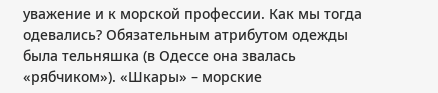уважение и к морской профессии. Как мы тогда одевались? Обязательным атрибутом одежды была тельняшка (в Одессе она звалась «рябчиком»). «Шкары» – морские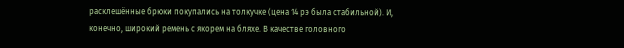расклешённые брюки покупались на толкучке (цена 14 рэ была стабильной). И, конечно, широкий ремень с якорем на бляхе. В качестве головного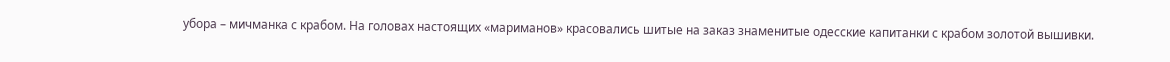убора – мичманка с крабом. На головах настоящих «мариманов» красовались шитые на заказ знаменитые одесские капитанки с крабом золотой вышивки.